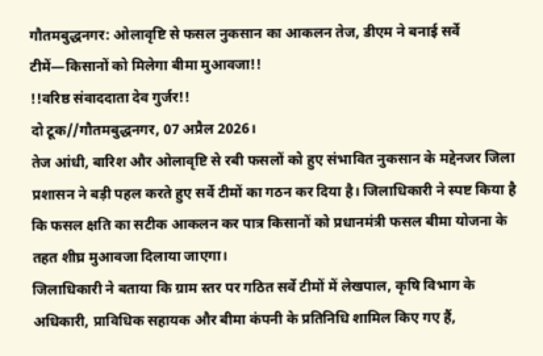गौतमबुद्धनगर: ओलावृष्टि से फसल नुकसान का आकलन तेज, डीएम ने बनाई सर्वे टीमें—किसानों को मिलेगा बीमा मुआवजा!!
!!वरिष्ठ संवाददाता देव गुर्जर!!
दो टूक//गौतमबुद्धनगर, 07 अप्रैल 2026।
तेज आंधी, बारिश और ओलावृष्टि से रबी फसलों को हुए संभावित नुकसान के मद्देनजर जिला प्रशासन ने बड़ी पहल करते हुए सर्वे टीमों का गठन कर दिया है। जिलाधिकारी ने स्पष्ट किया है कि फसल क्षति का सटीक आकलन कर पात्र किसानों को प्रधानमंत्री फसल बीमा योजना के तहत शीघ्र मुआवजा दिलाया जाएगा।
जिलाधिकारी ने बताया कि ग्राम स्तर पर गठित सर्वे टीमों में लेखपाल, कृषि विभाग के अधिकारी, प्राविधिक सहायक और बीमा कंपनी के प्रतिनिधि शामिल किए गए हैं,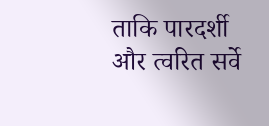ताकि पारदर्शी और त्वरित सर्वे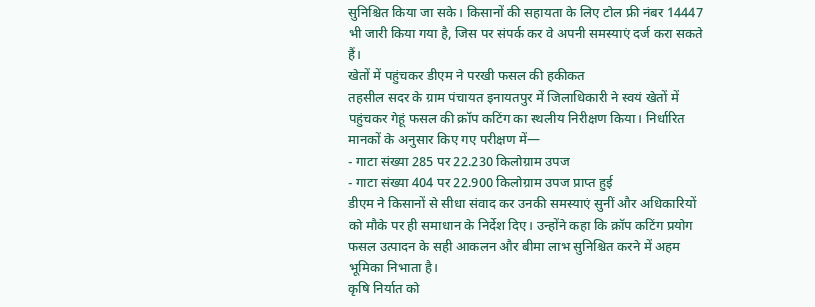सुनिश्चित किया जा सके। किसानों की सहायता के लिए टोल फ्री नंबर 14447 भी जारी किया गया है, जिस पर संपर्क कर वे अपनी समस्याएं दर्ज करा सकते हैं।
खेतों में पहुंचकर डीएम ने परखी फसल की हकीकत
तहसील सदर के ग्राम पंचायत इनायतपुर में जिलाधिकारी ने स्वयं खेतों में पहुंचकर गेहूं फसल की क्रॉप कटिंग का स्थलीय निरीक्षण किया। निर्धारित मानकों के अनुसार किए गए परीक्षण में—
- गाटा संख्या 285 पर 22.230 किलोग्राम उपज
- गाटा संख्या 404 पर 22.900 किलोग्राम उपज प्राप्त हुई
डीएम ने किसानों से सीधा संवाद कर उनकी समस्याएं सुनीं और अधिकारियों को मौके पर ही समाधान के निर्देश दिए। उन्होंने कहा कि क्रॉप कटिंग प्रयोग फसल उत्पादन के सही आकलन और बीमा लाभ सुनिश्चित करने में अहम भूमिका निभाता है।
कृषि निर्यात को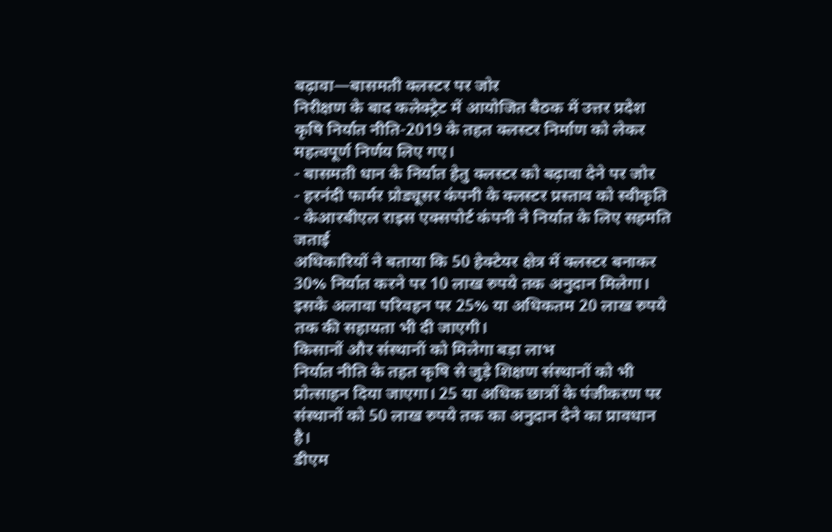बढ़ावा—बासमती क्लस्टर पर जोर
निरीक्षण के बाद कलेक्ट्रेट में आयोजित बैठक में उत्तर प्रदेश कृषि निर्यात नीति-2019 के तहत क्लस्टर निर्माण को लेकर महत्वपूर्ण निर्णय लिए गए।
- बासमती धान के निर्यात हेतु क्लस्टर को बढ़ावा देने पर जोर
- हरनंदी फार्मर प्रोड्यूसर कंपनी के क्लस्टर प्रस्ताव को स्वीकृति
- केआरबीएल राइस एक्सपोर्ट कंपनी ने निर्यात के लिए सहमति जताई
अधिकारियों ने बताया कि 50 हेक्टेयर क्षेत्र में क्लस्टर बनाकर 30% निर्यात करने पर 10 लाख रुपये तक अनुदान मिलेगा। इसके अलावा परिवहन पर 25% या अधिकतम 20 लाख रुपये तक की सहायता भी दी जाएगी।
किसानों और संस्थानों को मिलेगा बड़ा लाभ
निर्यात नीति के तहत कृषि से जुड़े शिक्षण संस्थानों को भी प्रोत्साहन दिया जाएगा। 25 या अधिक छात्रों के पंजीकरण पर संस्थानों को 50 लाख रुपये तक का अनुदान देने का प्रावधान है।
डीएम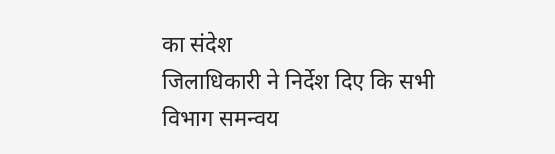का संदेश
जिलाधिकारी ने निर्देश दिए कि सभी विभाग समन्वय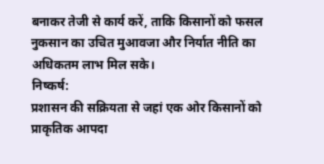बनाकर तेजी से कार्य करें, ताकि किसानों को फसल नुकसान का उचित मुआवजा और निर्यात नीति का अधिकतम लाभ मिल सके।
निष्कर्ष:
प्रशासन की सक्रियता से जहां एक ओर किसानों को प्राकृतिक आपदा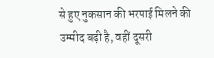से हुए नुकसान की भरपाई मिलने की उम्मीद बढ़ी है, वहीं दूसरी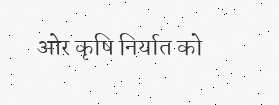ओर कृषि निर्यात को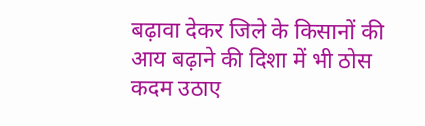बढ़ावा देकर जिले के किसानों की आय बढ़ाने की दिशा में भी ठोस कदम उठाए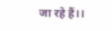जा रहे हैं।।